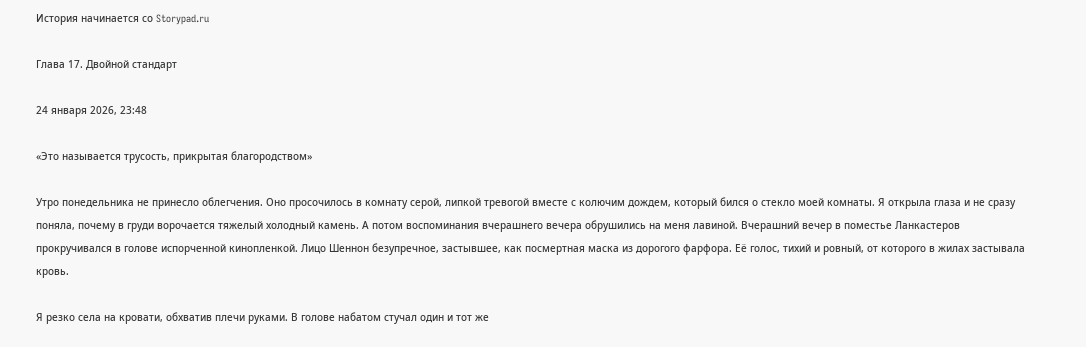История начинается со Storypad.ru

Глава 17. Двойной стандарт

24 января 2026, 23:48

«Это называется трусость, прикрытая благородством»

Утро понедельника не принесло облегчения. Оно просочилось в комнату серой, липкой тревогой вместе с колючим дождем, который бился о стекло моей комнаты. Я открыла глаза и не сразу поняла, почему в груди ворочается тяжелый холодный камень. А потом воспоминания вчерашнего вечера обрушились на меня лавиной. Вчерашний вечер в поместье Ланкастеров прокручивался в голове испорченной кинопленкой. Лицо Шеннон безупречное, застывшее, как посмертная маска из дорогого фарфора. Её голос, тихий и ровный, от которого в жилах застывала кровь.

Я резко села на кровати, обхватив плечи руками. В голове набатом стучал один и тот же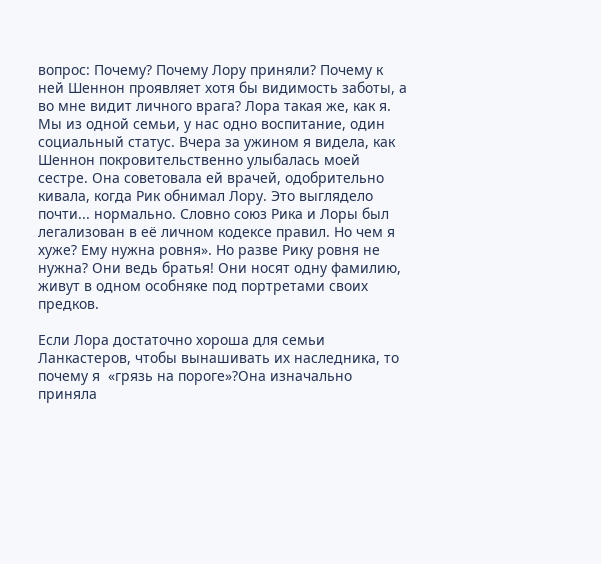вопрос: Почему? Почему Лору приняли? Почему к ней Шеннон проявляет хотя бы видимость заботы, а во мне видит личного врага? Лора такая же, как я. Мы из одной семьи, у нас одно воспитание, один социальный статус. Вчера за ужином я видела, как Шеннон покровительственно улыбалась моей сестре. Она советовала ей врачей, одобрительно кивала, когда Рик обнимал Лору. Это выглядело почти... нормально. Словно союз Рика и Лоры был легализован в её личном кодексе правил. Но чем я хуже? Ему нужна ровня». Но разве Рику ровня не нужна? Они ведь братья! Они носят одну фамилию, живут в одном особняке под портретами своих предков.

Если Лора достаточно хороша для семьи Ланкастеров, чтобы вынашивать их наследника, то почему я  «грязь на пороге»?Она изначально приняла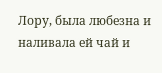Лору, была любезна и наливала ей чай и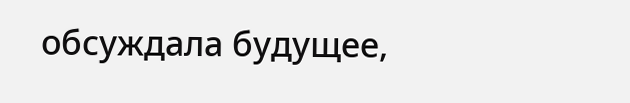обсуждала будущее,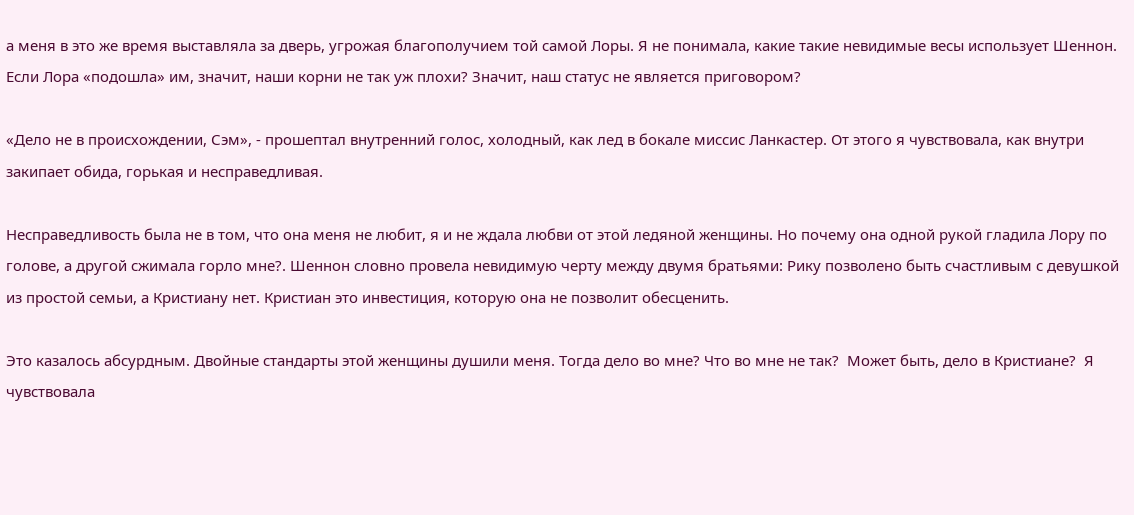а меня в это же время выставляла за дверь, угрожая благополучием той самой Лоры. Я не понимала, какие такие невидимые весы использует Шеннон. Если Лора «подошла» им, значит, наши корни не так уж плохи? Значит, наш статус не является приговором?

«Дело не в происхождении, Сэм», - прошептал внутренний голос, холодный, как лед в бокале миссис Ланкастер. От этого я чувствовала, как внутри закипает обида, горькая и несправедливая.

Несправедливость была не в том, что она меня не любит, я и не ждала любви от этой ледяной женщины. Но почему она одной рукой гладила Лору по голове, а другой сжимала горло мне?. Шеннон словно провела невидимую черту между двумя братьями: Рику позволено быть счастливым с девушкой из простой семьи, а Кристиану нет. Кристиан это инвестиция, которую она не позволит обесценить.

Это казалось абсурдным. Двойные стандарты этой женщины душили меня. Тогда дело во мне? Что во мне не так?  Может быть, дело в Кристиане?  Я чувствовала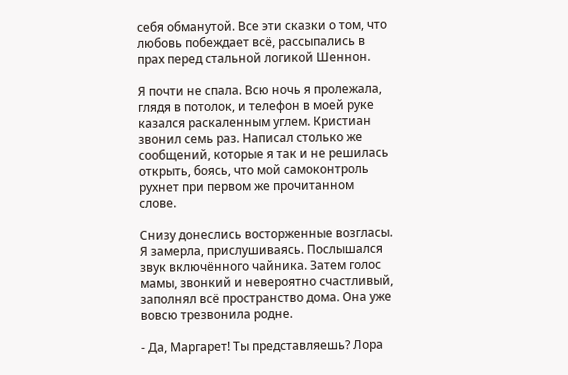себя обманутой. Все эти сказки о том, что любовь побеждает всё, рассыпались в прах перед стальной логикой Шеннон.

Я почти не спала. Всю ночь я пролежала, глядя в потолок, и телефон в моей руке казался раскаленным углем. Кристиан звонил семь раз. Написал столько же сообщений, которые я так и не решилась открыть, боясь, что мой самоконтроль рухнет при первом же прочитанном слове.

Снизу донеслись восторженные возгласы. Я замерла, прислушиваясь. Послышался звук включённого чайника. Затем голос мамы, звонкий и невероятно счастливый, заполнял всё пространство дома. Она уже вовсю трезвонила родне.

- Да, Маргарет! Ты представляешь? Лора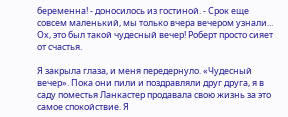беременна! - доносилось из гостиной. - Срок еще совсем маленький, мы только вчера вечером узнали... Ох, это был такой чудесный вечер! Роберт просто сияет от счастья.

Я закрыла глаза, и меня передернуло. «Чудесный вечер». Пока они пили и поздравляли друг друга, я в саду поместья Ланкастер продавала свою жизнь за это самое спокойствие. Я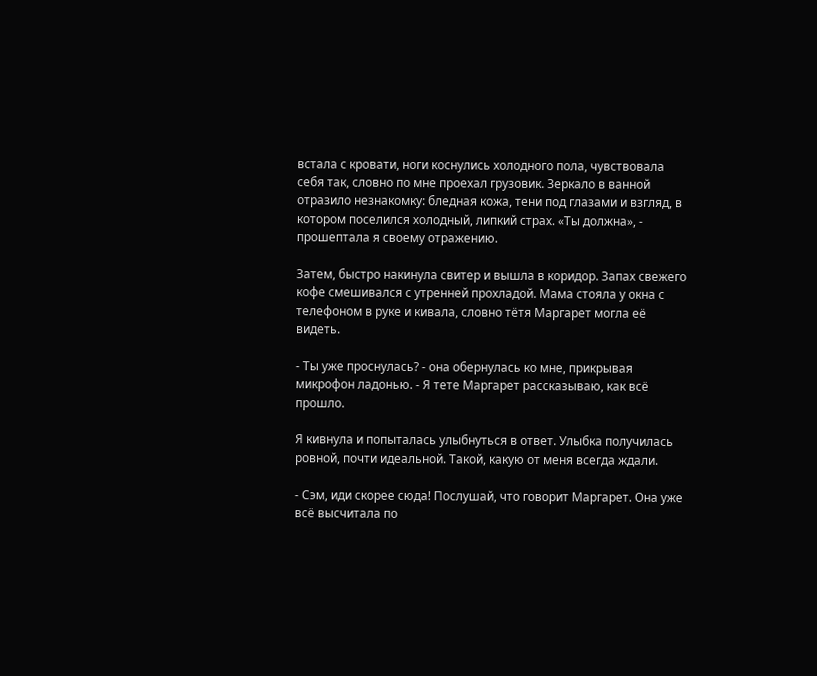встала с кровати, ноги коснулись холодного пола, чувствовала себя так, словно по мне проехал грузовик. Зеркало в ванной отразило незнакомку: бледная кожа, тени под глазами и взгляд, в котором поселился холодный, липкий страх. «Ты должна», - прошептала я своему отражению.

Затем, быстро накинула свитер и вышла в коридор. Запах свежего кофе смешивался с утренней прохладой. Мама стояла у окна с телефоном в руке и кивала, словно тётя Маргарет могла её видеть.

- Ты уже проснулась? - она обернулась ко мне, прикрывая микрофон ладонью. - Я тете Маргарет рассказываю, как всё прошло.

Я кивнула и попыталась улыбнуться в ответ. Улыбка получилась ровной, почти идеальной. Такой, какую от меня всегда ждали.

- Сэм, иди скорее сюда! Послушай, что говорит Маргарет. Она уже всё высчитала по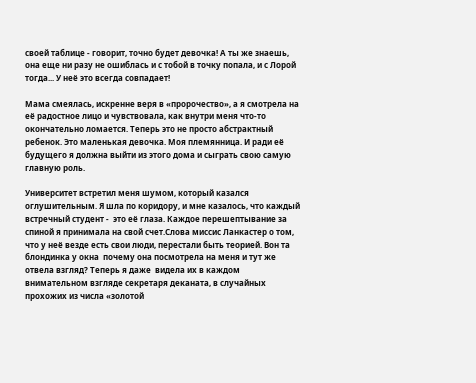своей таблице - говорит, точно будет девочка! А ты же знаешь, она еще ни разу не ошиблась и с тобой в точку попала, и с Лорой тогда... У неё это всегда совпадает!

Мама смеялась, искренне веря в «пророчество», а я смотрела на её радостное лицо и чувствовала, как внутри меня что-то окончательно ломается. Теперь это не просто абстрактный ребенок. Это маленькая девочка. Моя племянница. И ради её будущего я должна выйти из этого дома и сыграть свою самую главную роль.

Университет встретил меня шумом, который казался оглушительным. Я шла по коридору, и мне казалось, что каждый встречный студент -  это её глаза. Каждое перешептывание за спиной я принимала на свой счет.Слова миссис Ланкастер о том, что у неё везде есть свои люди, перестали быть теорией. Вон та блондинка у окна  почему она посмотрела на меня и тут же отвела взгляд? Теперь я даже  видела их в каждом внимательном взгляде секретаря деканата, в случайных прохожих из числа «золотой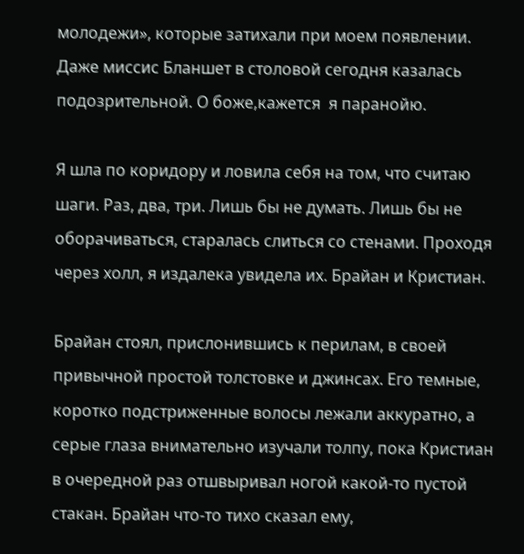молодежи», которые затихали при моем появлении. Даже миссис Бланшет в столовой сегодня казалась подозрительной. О боже,кажется  я паранойю.

Я шла по коридору и ловила себя на том, что считаю шаги. Раз, два, три. Лишь бы не думать. Лишь бы не оборачиваться, старалась слиться со стенами. Проходя через холл, я издалека увидела их. Брайан и Кристиан.

Брайан стоял, прислонившись к перилам, в своей привычной простой толстовке и джинсах. Его темные, коротко подстриженные волосы лежали аккуратно, а серые глаза внимательно изучали толпу, пока Кристиан в очередной раз отшвыривал ногой какой-то пустой стакан. Брайан что-то тихо сказал ему,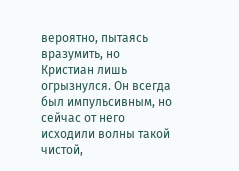вероятно, пытаясь вразумить, но Кристиан лишь огрызнулся. Он всегда был импульсивным, но сейчас от него исходили волны такой чистой,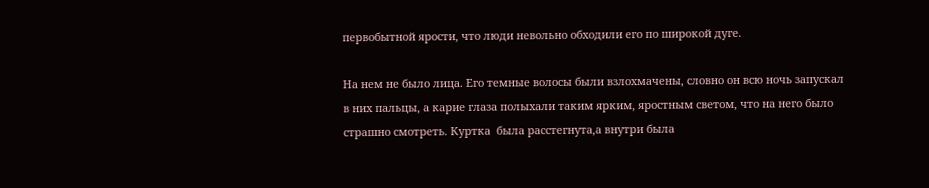первобытной ярости, что люди невольно обходили его по широкой дуге.

На нем не было лица. Его темные волосы были взлохмачены, словно он всю ночь запускал в них пальцы, а карие глаза полыхали таким ярким, яростным светом, что на него было страшно смотреть. Куртка  была расстегнута,а внутри была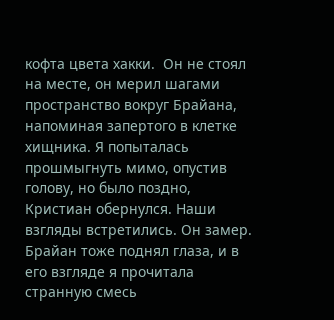кофта цвета хакки.  Он не стоял на месте, он мерил шагами пространство вокруг Брайана, напоминая запертого в клетке хищника. Я попыталась прошмыгнуть мимо, опустив голову, но было поздно, Кристиан обернулся. Наши взгляды встретились. Он замер. Брайан тоже поднял глаза, и в его взгляде я прочитала странную смесь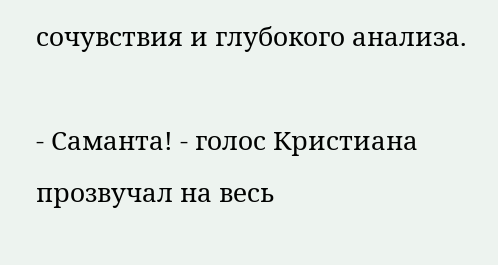сочувствия и глубокого анализа.

- Саманта! - голос Кристиана прозвучал на весь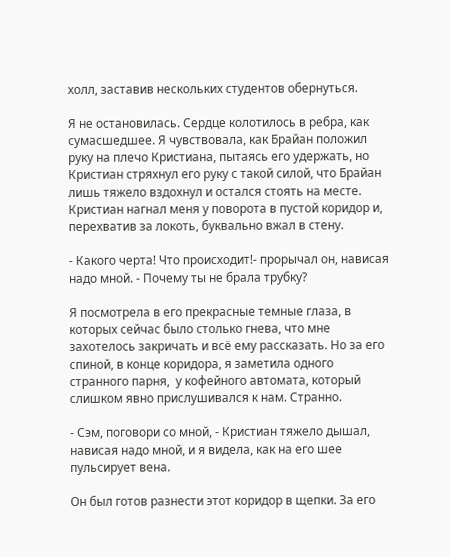холл, заставив нескольких студентов обернуться.

Я не остановилась. Сердце колотилось в ребра, как сумасшедшее. Я чувствовала, как Брайан положил руку на плечо Кристиана, пытаясь его удержать, но Кристиан стряхнул его руку с такой силой, что Брайан лишь тяжело вздохнул и остался стоять на месте. Кристиан нагнал меня у поворота в пустой коридор и, перехватив за локоть, буквально вжал в стену.

- Какого черта! Что происходит!- прорычал он, нависая надо мной. - Почему ты не брала трубку?

Я посмотрела в его прекрасные темные глаза, в которых сейчас было столько гнева, что мне захотелось закричать и всё ему рассказать. Но за его спиной, в конце коридора, я заметила одного странного парня,  у кофейного автомата, который слишком явно прислушивался к нам. Странно.

- Сэм, поговори со мной, - Кристиан тяжело дышал, нависая надо мной, и я видела, как на его шее пульсирует вена.

Он был готов разнести этот коридор в щепки. За его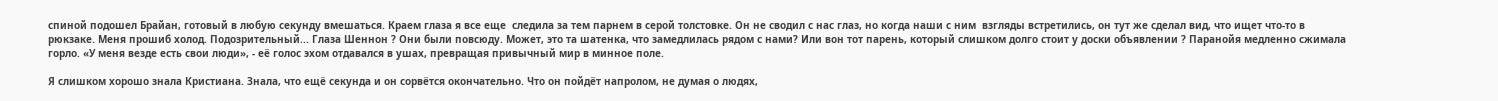спиной подошел Брайан, готовый в любую секунду вмешаться. Краем глаза я все еще  следила за тем парнем в серой толстовке. Он не сводил с нас глаз, но когда наши с ним  взгляды встретились, он тут же сделал вид, что ищет что-то в рюкзаке. Меня прошиб холод. Подозрительный... Глаза Шеннон ? Они были повсюду. Может, это та шатенка, что замедлилась рядом с нами? Или вон тот парень, который слишком долго стоит у доски объявлении ? Паранойя медленно сжимала горло. «У меня везде есть свои люди», - её голос эхом отдавался в ушах, превращая привычный мир в минное поле.

Я слишком хорошо знала Кристиана. Знала, что ещё секунда и он сорвётся окончательно. Что он пойдёт напролом, не думая о людях,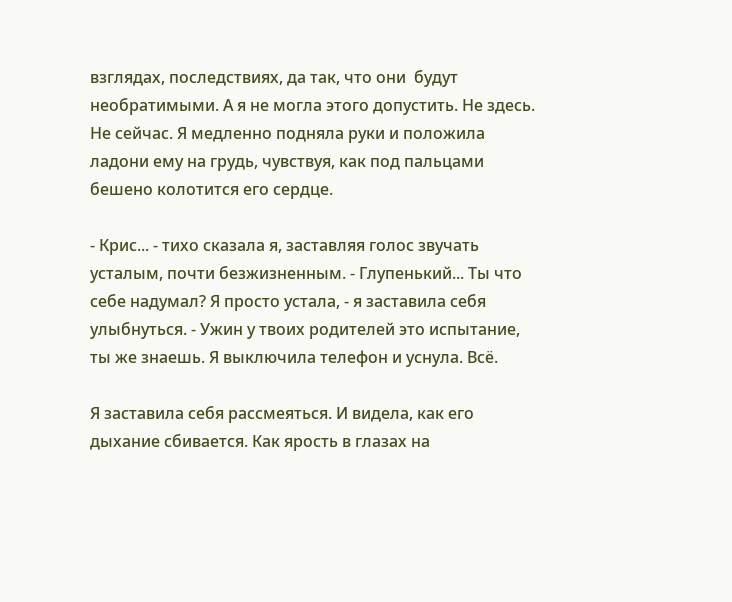взглядах, последствиях, да так, что они  будут необратимыми. А я не могла этого допустить. Не здесь. Не сейчас. Я медленно подняла руки и положила ладони ему на грудь, чувствуя, как под пальцами бешено колотится его сердце.

- Крис... - тихо сказала я, заставляя голос звучать усталым, почти безжизненным. - Глупенький... Ты что себе надумал? Я просто устала, - я заставила себя улыбнуться. - Ужин у твоих родителей это испытание, ты же знаешь. Я выключила телефон и уснула. Всё.

Я заставила себя рассмеяться. И видела, как его дыхание сбивается. Как ярость в глазах на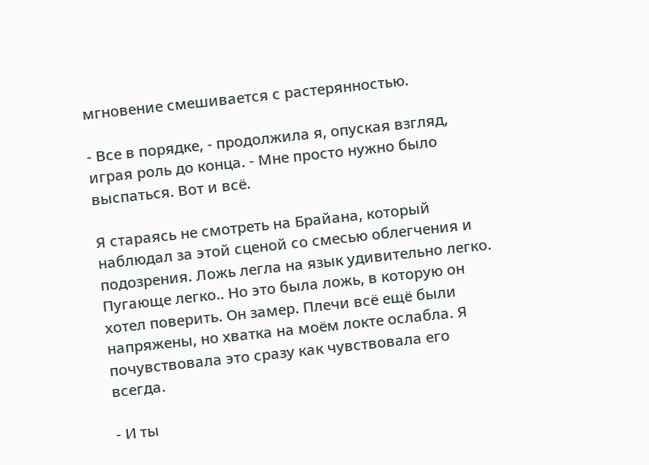мгновение смешивается с растерянностью.

- Все в порядке, - продолжила я, опуская взгляд, играя роль до конца. - Мне просто нужно было выспаться. Вот и всё.

Я стараясь не смотреть на Брайана, который наблюдал за этой сценой со смесью облегчения и подозрения. Ложь легла на язык удивительно легко. Пугающе легко.. Но это была ложь, в которую он хотел поверить. Он замер. Плечи всё ещё были напряжены, но хватка на моём локте ослабла. Я почувствовала это сразу как чувствовала его всегда.

- И ты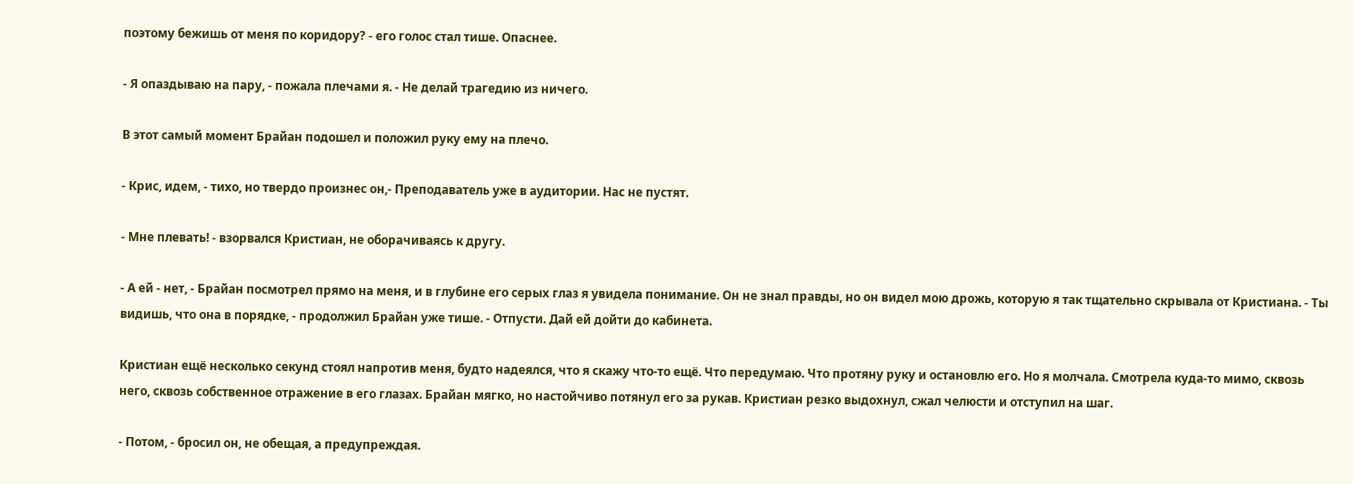поэтому бежишь от меня по коридору? - его голос стал тише. Опаснее.

- Я опаздываю на пару, - пожала плечами я. - Не делай трагедию из ничего.

В этот самый момент Брайан подошел и положил руку ему на плечо.

- Крис, идем, - тихо, но твердо произнес он,- Преподаватель уже в аудитории. Нас не пустят.

- Мне плевать! - взорвался Кристиан, не оборачиваясь к другу.

- А ей - нет, - Брайан посмотрел прямо на меня, и в глубине его серых глаз я увидела понимание. Он не знал правды, но он видел мою дрожь, которую я так тщательно скрывала от Кристиана. - Ты видишь, что она в порядке, - продолжил Брайан уже тише. - Отпусти. Дай ей дойти до кабинета.

Кристиан ещё несколько секунд стоял напротив меня, будто надеялся, что я скажу что-то ещё. Что передумаю. Что протяну руку и остановлю его. Но я молчала. Смотрела куда-то мимо, сквозь него, сквозь собственное отражение в его глазах. Брайан мягко, но настойчиво потянул его за рукав. Кристиан резко выдохнул, сжал челюсти и отступил на шаг.

- Потом, - бросил он, не обещая, а предупреждая.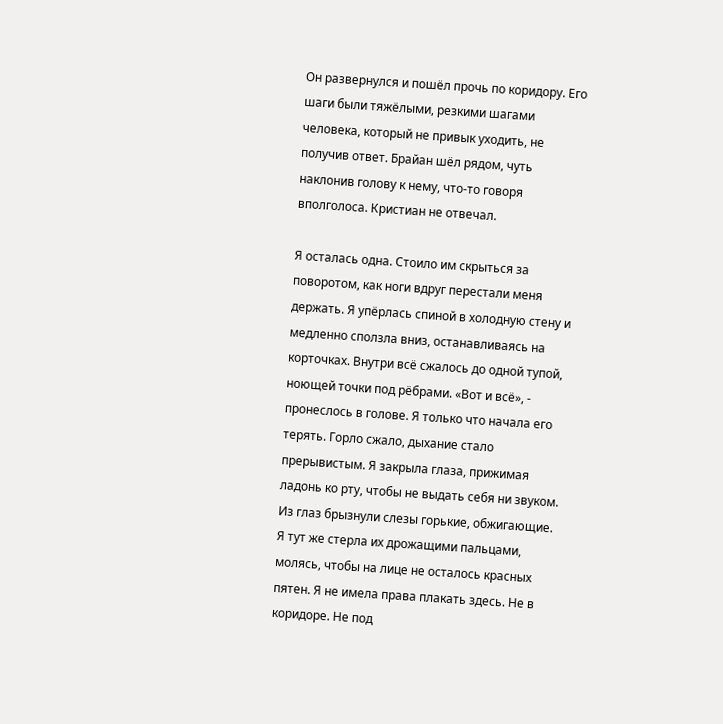Он развернулся и пошёл прочь по коридору. Его шаги были тяжёлыми, резкими шагами человека, который не привык уходить, не получив ответ. Брайан шёл рядом, чуть наклонив голову к нему, что-то говоря вполголоса. Кристиан не отвечал.

Я осталась одна. Стоило им скрыться за поворотом, как ноги вдруг перестали меня держать. Я упёрлась спиной в холодную стену и медленно сползла вниз, останавливаясь на корточках. Внутри всё сжалось до одной тупой, ноющей точки под рёбрами. «Вот и всё», - пронеслось в голове. Я только что начала его терять. Горло сжало, дыхание стало прерывистым. Я закрыла глаза, прижимая ладонь ко рту, чтобы не выдать себя ни звуком. Из глаз брызнули слезы горькие, обжигающие. Я тут же стерла их дрожащими пальцами, молясь, чтобы на лице не осталось красных пятен. Я не имела права плакать здесь. Не в коридоре. Не под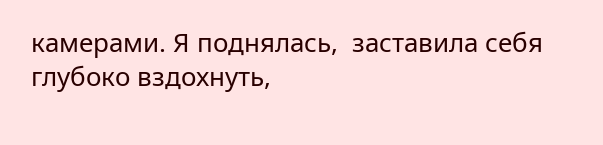камерами. Я поднялась,  заставила себя глубоко вздохнуть,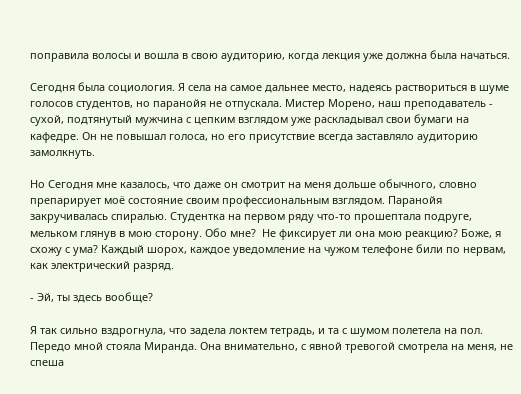поправила волосы и вошла в свою аудиторию, когда лекция уже должна была начаться.

Сегодня была социология. Я села на самое дальнее место, надеясь раствориться в шуме голосов студентов, но паранойя не отпускала. Мистер Морено, наш преподаватель - сухой, подтянутый мужчина с цепким взглядом уже раскладывал свои бумаги на кафедре. Он не повышал голоса, но его присутствие всегда заставляло аудиторию замолкнуть.

Но Сегодня мне казалось, что даже он смотрит на меня дольше обычного, словно препарирует моё состояние своим профессиональным взглядом. Паранойя закручивалась спиралью. Студентка на первом ряду что-то прошептала подруге, мельком глянув в мою сторону. Обо мне?  Не фиксирует ли она мою реакцию? Боже, я схожу с ума? Каждый шорох, каждое уведомление на чужом телефоне били по нервам, как электрический разряд.

- Эй, ты здесь вообще?

Я так сильно вздрогнула, что задела локтем тетрадь, и та с шумом полетела на пол. Передо мной стояла Миранда. Она внимательно, с явной тревогой смотрела на меня, не спеша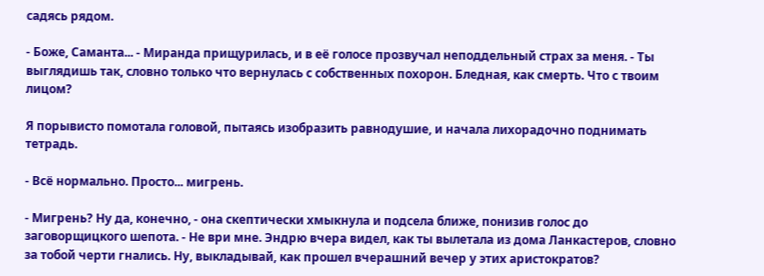садясь рядом.

- Боже, Саманта... - Миранда прищурилась, и в её голосе прозвучал неподдельный страх за меня. - Ты выглядишь так, словно только что вернулась с собственных похорон. Бледная, как смерть. Что с твоим лицом?

Я порывисто помотала головой, пытаясь изобразить равнодушие, и начала лихорадочно поднимать тетрадь.

- Всё нормально. Просто... мигрень.

- Мигрень? Ну да, конечно, - она скептически хмыкнула и подсела ближе, понизив голос до заговорщицкого шепота. - Не ври мне. Эндрю вчера видел, как ты вылетала из дома Ланкастеров, словно за тобой черти гнались. Ну, выкладывай, как прошел вчерашний вечер у этих аристократов?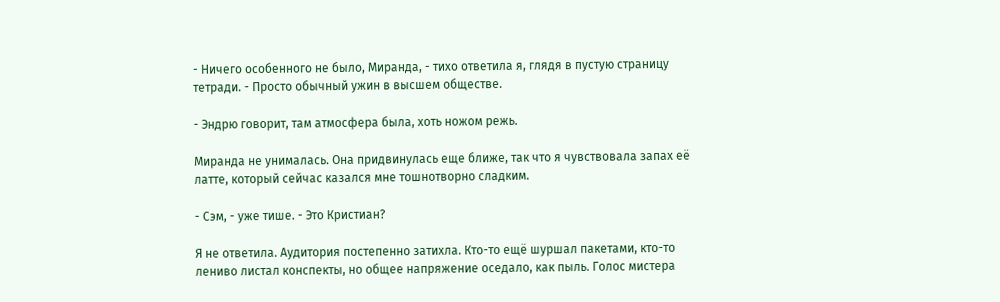- Ничего особенного не было, Миранда, - тихо ответила я, глядя в пустую страницу тетради. - Просто обычный ужин в высшем обществе.

- Эндрю говорит, там атмосфера была, хоть ножом режь.

Миранда не унималась. Она придвинулась еще ближе, так что я чувствовала запах её латте, который сейчас казался мне тошнотворно сладким.

- Сэм, - уже тише. - Это Кристиан?

Я не ответила. Аудитория постепенно затихла. Кто-то ещё шуршал пакетами, кто-то лениво листал конспекты, но общее напряжение оседало, как пыль. Голос мистера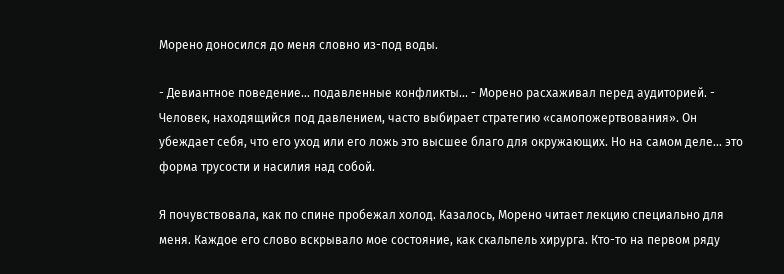Морено доносился до меня словно из-под воды.

- Девиантное поведение... подавленные конфликты... - Морено расхаживал перед аудиторией. - Человек, находящийся под давлением, часто выбирает стратегию «самопожертвования». Он убеждает себя, что его уход или его ложь это высшее благо для окружающих. Но на самом деле... это форма трусости и насилия над собой.

Я почувствовала, как по спине пробежал холод. Казалось, Морено читает лекцию специально для меня. Каждое его слово вскрывало мое состояние, как скальпель хирурга. Кто-то на первом ряду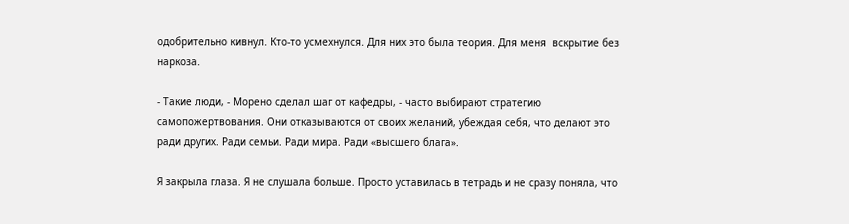одобрительно кивнул. Кто-то усмехнулся. Для них это была теория. Для меня  вскрытие без наркоза.

- Такие люди, - Морено сделал шаг от кафедры, - часто выбирают стратегию самопожертвования. Они отказываются от своих желаний, убеждая себя, что делают это ради других. Ради семьи. Ради мира. Ради «высшего блага».

Я закрыла глаза. Я не слушала больше. Просто уставилась в тетрадь и не сразу поняла, что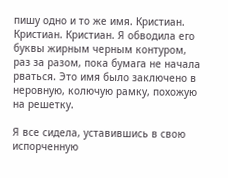пишу одно и то же имя. Кристиан. Кристиан. Кристиан. Я обводила его буквы жирным черным контуром, раз за разом, пока бумага не начала рваться. Это имя было заключено в неровную, колючую рамку, похожую на решетку.

Я все сидела, уставившись в свою испорченную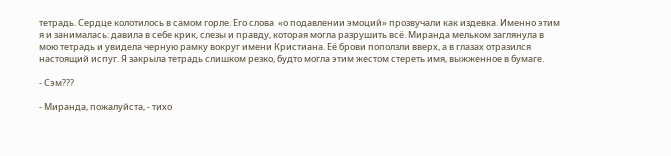тетрадь. Сердце колотилось в самом горле. Его слова  «о подавлении эмоций» прозвучали как издевка. Именно этим я и занималась: давила в себе крик, слезы и правду, которая могла разрушить всё. Миранда мельком заглянула в мою тетрадь и увидела черную рамку вокруг имени Кристиана. Её брови поползли вверх, а в глазах отразился настоящий испуг. Я закрыла тетрадь слишком резко, будто могла этим жестом стереть имя, выжженное в бумаге.

- Сэм???

- Миранда, пожалуйста, - тихо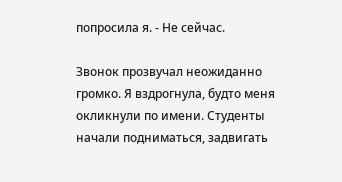попросила я. - Не сейчас.

Звонок прозвучал неожиданно громко. Я вздрогнула, будто меня окликнули по имени. Студенты начали подниматься, задвигать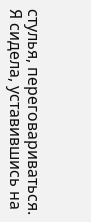стулья, переговариваться. Я сидела, уставившись на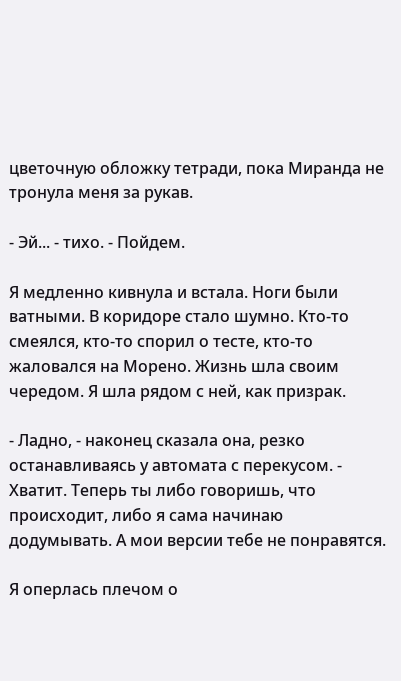цветочную обложку тетради, пока Миранда не тронула меня за рукав.

- Эй... - тихо. - Пойдем.

Я медленно кивнула и встала. Ноги были ватными. В коридоре стало шумно. Кто-то смеялся, кто-то спорил о тесте, кто-то жаловался на Морено. Жизнь шла своим чередом. Я шла рядом с ней, как призрак.

- Ладно, - наконец сказала она, резко останавливаясь у автомата с перекусом. - Хватит. Теперь ты либо говоришь, что происходит, либо я сама начинаю додумывать. А мои версии тебе не понравятся.

Я оперлась плечом о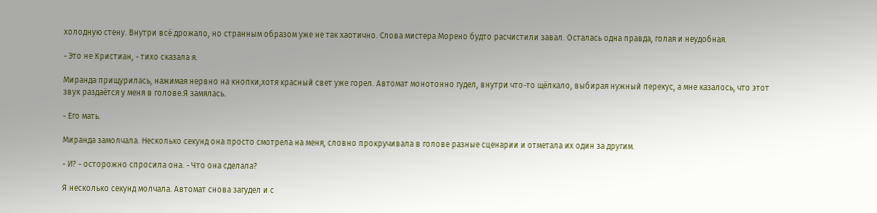холодную стену. Внутри всё дрожало, но странным образом уже не так хаотично. Слова мистера Морено будто расчистили завал. Осталась одна правда, голая и неудобная.

- Это не Кристиан, - тихо сказала я.

Миранда прищурилась, нажимая нервно на кнопки,хотя красный свет уже горел. Автомат монотонно гудел, внутри что-то щёлкало, выбирая нужный перекус, а мне казалось, что этот звук раздаётся у меня в голове.Я замялась.

- Его мать.

Миранда замолчала. Несколько секунд она просто смотрела на меня, словно прокручивала в голове разные сценарии и отметала их один за другим.

- И? - осторожно спросила она. - Что она сделала?

Я несколько секунд молчала. Автомат снова загудел и с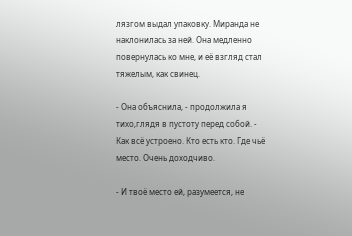лязгом выдал упаковку. Миранда не наклонилась за ней. Она медленно повернулась ко мне, и её взгляд стал тяжелым, как свинец.

- Она объяснила, - продолжила я тихо,глядя в пустоту перед собой. - Как всё устроено. Кто есть кто. Где чьё место. Очень доходчиво.

- И твоё место ей, разумеется, не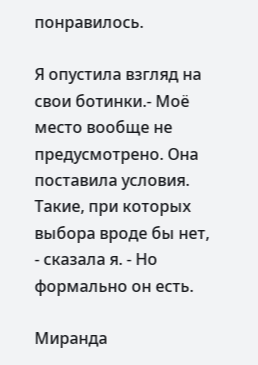понравилось.

Я опустила взгляд на свои ботинки.- Моё место вообще не предусмотрено. Она поставила условия. Такие, при которых выбора вроде бы нет, - сказала я. - Но формально он есть.

Миранда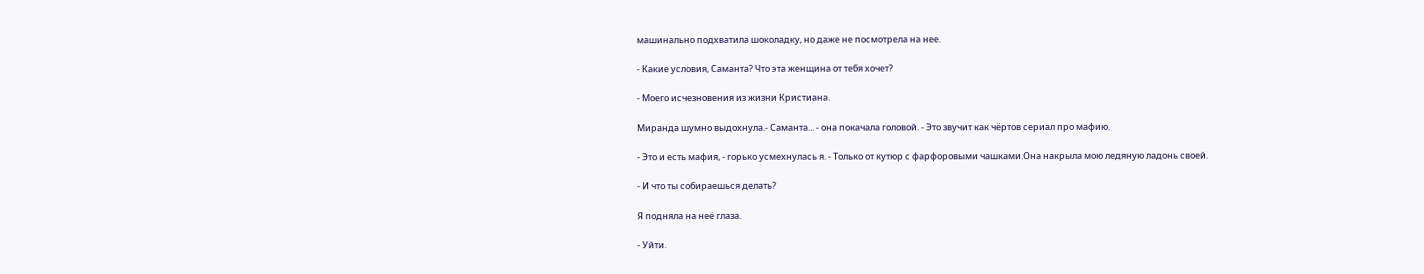машинально подхватила шоколадку, но даже не посмотрела на нее.

- Какие условия, Саманта? Что эта женщина от тебя хочет?

- Моего исчезновения из жизни Кристиана.

Миранда шумно выдохнула.- Саманта... - она покачала головой. - Это звучит как чёртов сериал про мафию.

- Это и есть мафия, - горько усмехнулась я. - Только от кутюр с фарфоровыми чашками.Она накрыла мою ледяную ладонь своей.

- И что ты собираешься делать?

Я подняла на неё глаза.

- Уйти.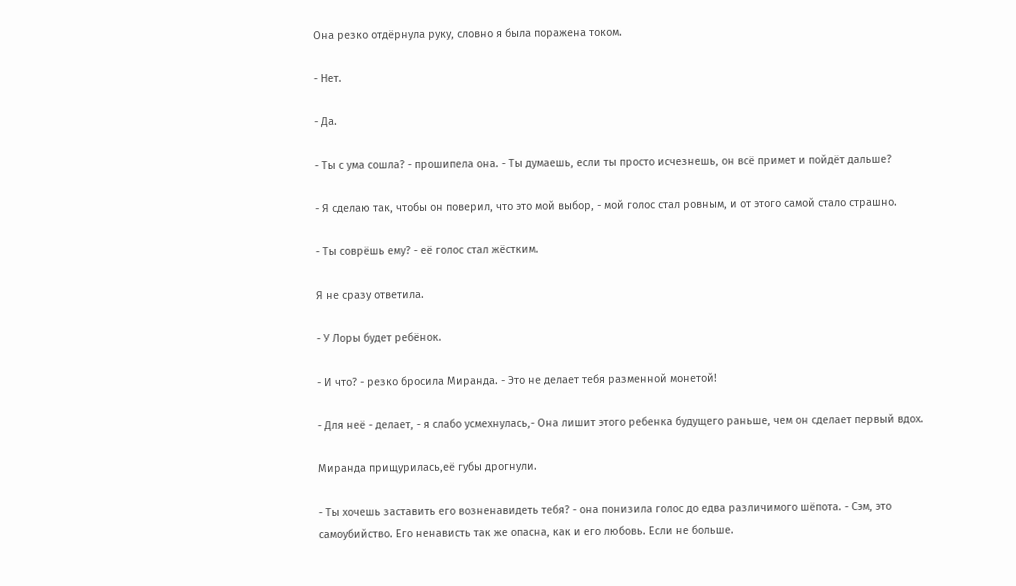Она резко отдёрнула руку, словно я была поражена током.

- Нет.

- Да.

- Ты с ума сошла? - прошипела она. - Ты думаешь, если ты просто исчезнешь, он всё примет и пойдёт дальше?

- Я сделаю так, чтобы он поверил, что это мой выбор, - мой голос стал ровным, и от этого самой стало страшно.

- Ты соврёшь ему? - её голос стал жёстким.

Я не сразу ответила.

- У Лоры будет ребёнок.

- И что? - резко бросила Миранда. - Это не делает тебя разменной монетой!

- Для неё - делает, - я слабо усмехнулась,- Она лишит этого ребенка будущего раньше, чем он сделает первый вдох.

Миранда прищурилась,её губы дрогнули.

- Ты хочешь заставить его возненавидеть тебя? - она понизила голос до едва различимого шёпота. - Сэм, это самоубийство. Его ненависть так же опасна, как и его любовь. Если не больше.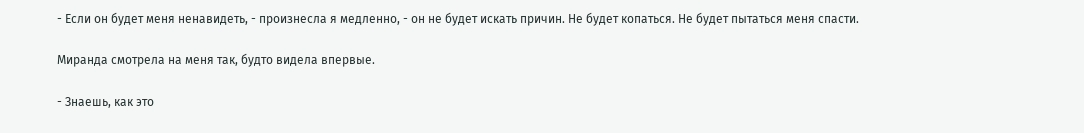- Если он будет меня ненавидеть, - произнесла я медленно, - он не будет искать причин. Не будет копаться. Не будет пытаться меня спасти.

Миранда смотрела на меня так, будто видела впервые.

- Знаешь, как это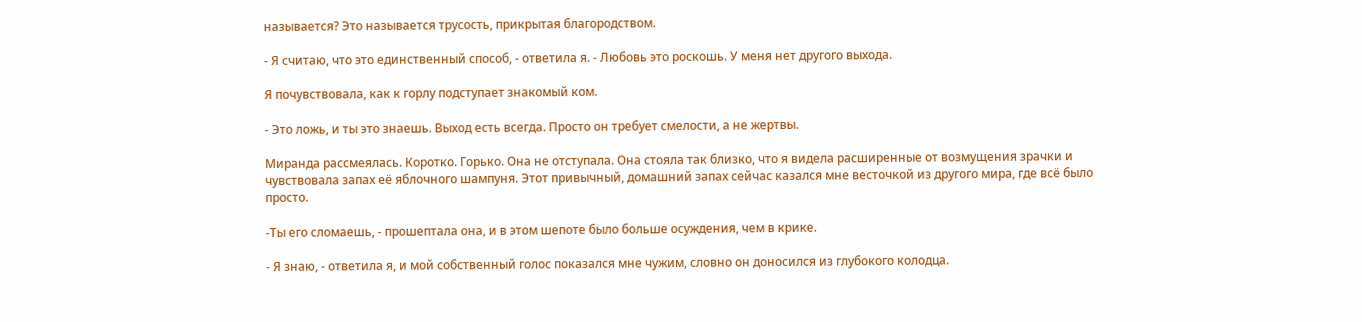называется? Это называется трусость, прикрытая благородством.

- Я считаю, что это единственный способ, - ответила я. - Любовь это роскошь. У меня нет другого выхода.

Я почувствовала, как к горлу подступает знакомый ком.

- Это ложь, и ты это знаешь. Выход есть всегда. Просто он требует смелости, а не жертвы.

Миранда рассмеялась. Коротко. Горько. Она не отступала. Она стояла так близко, что я видела расширенные от возмущения зрачки и чувствовала запах её яблочного шампуня. Этот привычный, домашний запах сейчас казался мне весточкой из другого мира, где всё было просто.

-Ты его сломаешь, - прошептала она, и в этом шепоте было больше осуждения, чем в крике.

- Я знаю, - ответила я, и мой собственный голос показался мне чужим, словно он доносился из глубокого колодца.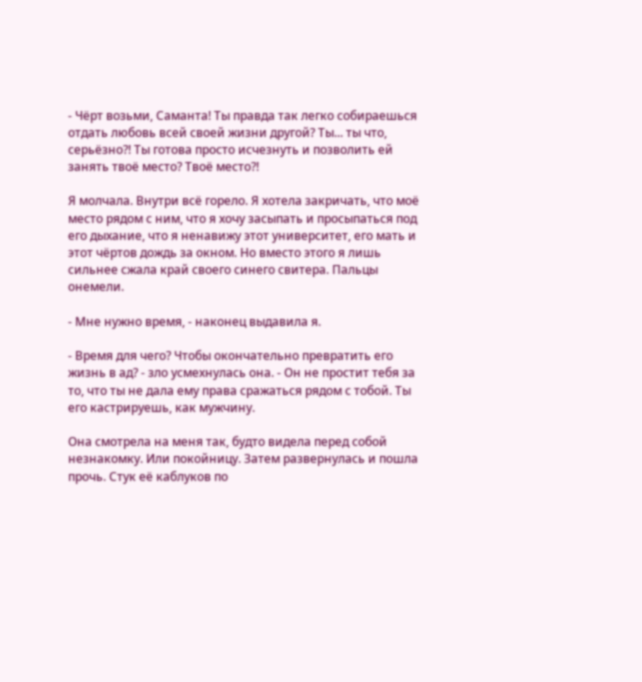- Чёрт возьми, Саманта! Ты правда так легко собираешься отдать любовь всей своей жизни другой? Ты... ты что, серьёзно?! Ты готова просто исчезнуть и позволить ей занять твоё место? Твоё место?!

Я молчала. Внутри всё горело. Я хотела закричать, что моё место рядом с ним, что я хочу засыпать и просыпаться под его дыхание, что я ненавижу этот университет, его мать и этот чёртов дождь за окном. Но вместо этого я лишь сильнее сжала край своего синего свитера. Пальцы онемели.

- Мне нужно время, - наконец выдавила я.

- Время для чего? Чтобы окончательно превратить его жизнь в ад? - зло усмехнулась она. - Он не простит тебя за то, что ты не дала ему права сражаться рядом с тобой. Ты его кастрируешь, как мужчину.

Она смотрела на меня так, будто видела перед собой незнакомку. Или покойницу. Затем развернулась и пошла прочь. Стук её каблуков по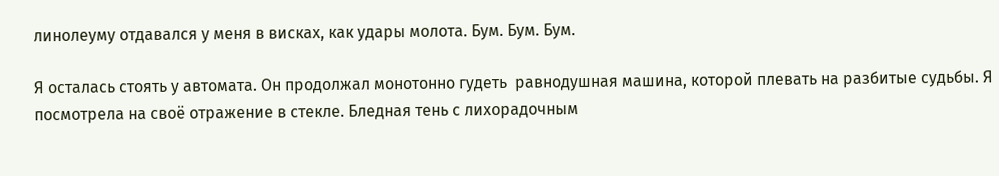линолеуму отдавался у меня в висках, как удары молота. Бум. Бум. Бум.

Я осталась стоять у автомата. Он продолжал монотонно гудеть  равнодушная машина, которой плевать на разбитые судьбы. Я посмотрела на своё отражение в стекле. Бледная тень с лихорадочным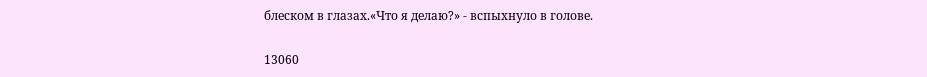блеском в глазах.«Что я делаю?» - вспыхнуло в голове.

13060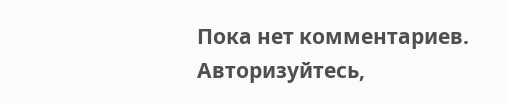Пока нет комментариев. Авторизуйтесь,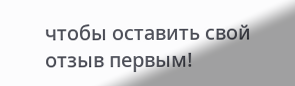чтобы оставить свой отзыв первым!